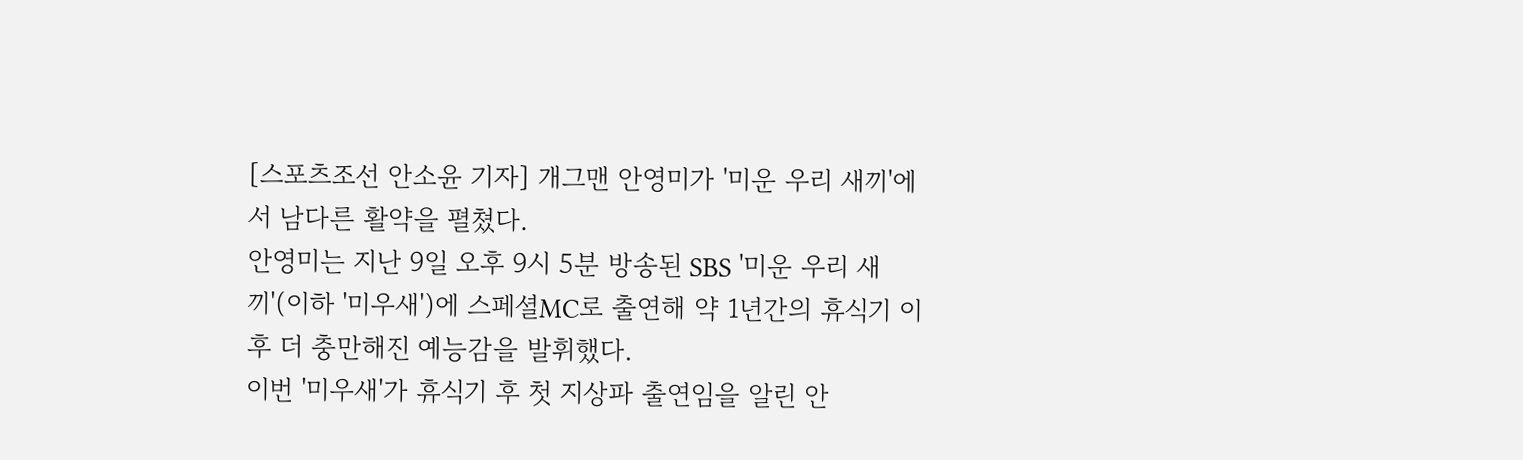[스포츠조선 안소윤 기자] 개그맨 안영미가 '미운 우리 새끼'에서 남다른 활약을 펼쳤다.
안영미는 지난 9일 오후 9시 5분 방송된 SBS '미운 우리 새끼'(이하 '미우새')에 스페셜MC로 출연해 약 1년간의 휴식기 이후 더 충만해진 예능감을 발휘했다.
이번 '미우새'가 휴식기 후 첫 지상파 출연임을 알린 안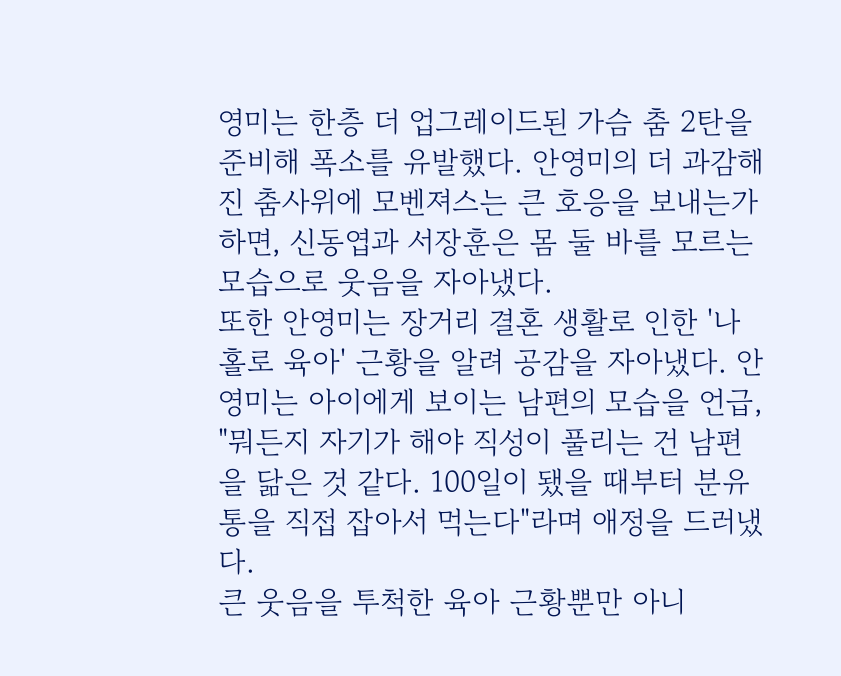영미는 한층 더 업그레이드된 가슴 춤 2탄을 준비해 폭소를 유발했다. 안영미의 더 과감해진 춤사위에 모벤져스는 큰 호응을 보내는가 하면, 신동엽과 서장훈은 몸 둘 바를 모르는 모습으로 웃음을 자아냈다.
또한 안영미는 장거리 결혼 생활로 인한 '나 홀로 육아' 근황을 알려 공감을 자아냈다. 안영미는 아이에게 보이는 남편의 모습을 언급, "뭐든지 자기가 해야 직성이 풀리는 건 남편을 닮은 것 같다. 100일이 됐을 때부터 분유통을 직접 잡아서 먹는다"라며 애정을 드러냈다.
큰 웃음을 투척한 육아 근황뿐만 아니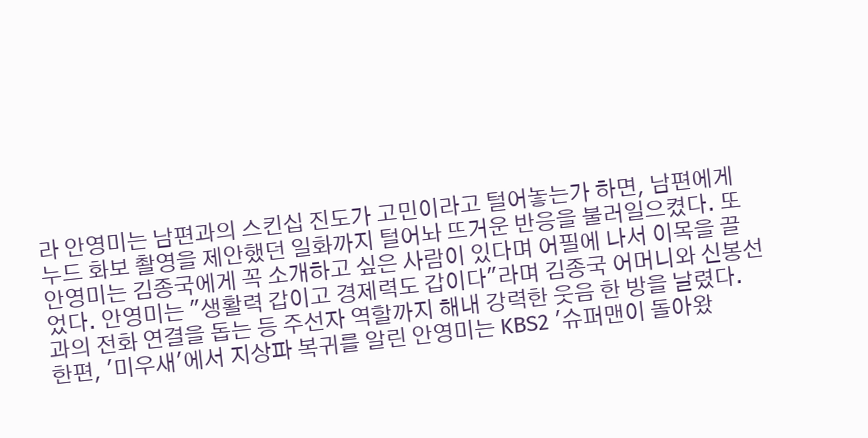라 안영미는 남편과의 스킨십 진도가 고민이라고 털어놓는가 하면, 남편에게 누드 화보 촬영을 제안했던 일화까지 털어놔 뜨거운 반응을 불러일으켰다. 또 안영미는 김종국에게 꼭 소개하고 싶은 사람이 있다며 어필에 나서 이목을 끌었다. 안영미는 "생활력 갑이고 경제력도 갑이다"라며 김종국 어머니와 신봉선과의 전화 연결을 돕는 등 주선자 역할까지 해내 강력한 웃음 한 방을 날렸다.
한편, '미우새'에서 지상파 복귀를 알린 안영미는 KBS2 '슈퍼맨이 돌아왔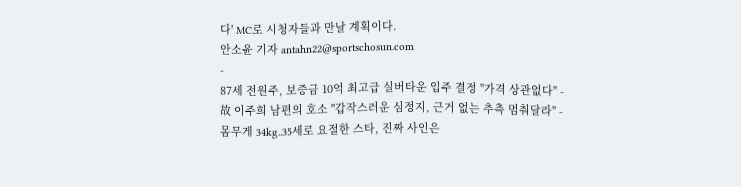다' MC로 시청자들과 만날 계획이다.
안소윤 기자 antahn22@sportschosun.com
-
87세 전원주, 보증금 10억 최고급 실버타운 입주 결정 "가격 상관없다" -
故 이주희 남편의 호소 "갑작스러운 심정지, 근거 없는 추측 멈춰달라" -
몸무게 34kg..35세로 요절한 스타, 진짜 사인은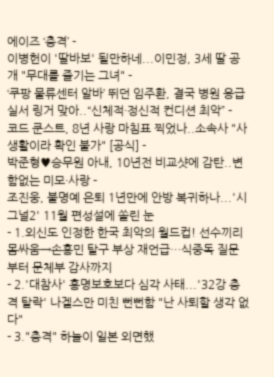에이즈 ‘충격’ -
이병헌이 '딸바보' 될만하네...이민정, 3세 딸 공개 "무대를 즐기는 그녀" -
‘쿠팡 물류센터 알바’ 뛰던 임주환, 결국 병원 응급실서 링거 맞아..“신체적·정신적 컨디션 최악” -
코드 쿤스트, 8년 사랑 마침표 찍었나..소속사 "사생활이라 확인 불가" [공식] -
박준형♥승무원 아내, 10년전 비교샷에 감탄..변함없는 미모·사랑 -
조진웅, 불명예 은퇴 1년만에 안방 복귀하나...'시그널2' 11월 편성설에 쏠린 눈
- 1.외신도 인정한 한국 최악의 월드컵! 선수끼리 몸싸움→손흥민 탈구 부상 재언급…식중독 질문부터 문체부 감사까지
- 2.'대참사' 홍명보호보다 심각 사태...'32강 충격 탈락' 나겔스만 미친 뻔뻔함 "난 사퇴할 생각 없다"
- 3."충격" 하늘이 일본 외면했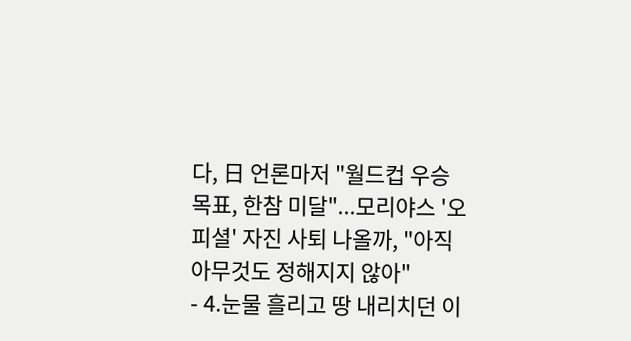다, 日 언론마저 "월드컵 우승 목표, 한참 미달"...모리야스 '오피셜' 자진 사퇴 나올까, "아직 아무것도 정해지지 않아"
- 4.눈물 흘리고 땅 내리치던 이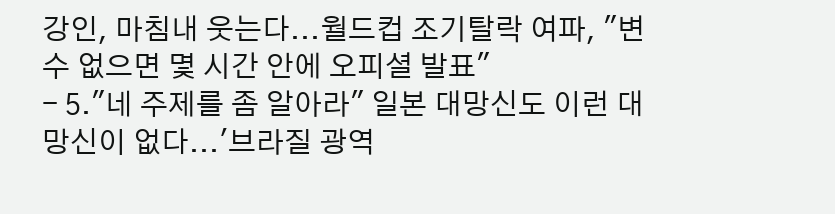강인, 마침내 웃는다...월드컵 조기탈락 여파, "변수 없으면 몇 시간 안에 오피셜 발표"
- 5."네 주제를 좀 알아라" 일본 대망신도 이런 대망신이 없다...'브라질 광역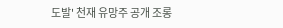도발' 천재 유망주 공개 조롱